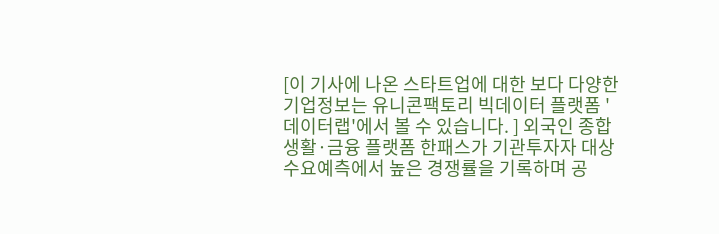[이 기사에 나온 스타트업에 대한 보다 다양한 기업정보는 유니콘팩토리 빅데이터 플랫폼 '데이터랩'에서 볼 수 있습니다. ] 외국인 종합 생활·금융 플랫폼 한패스가 기관투자자 대상 수요예측에서 높은 경쟁률을 기록하며 공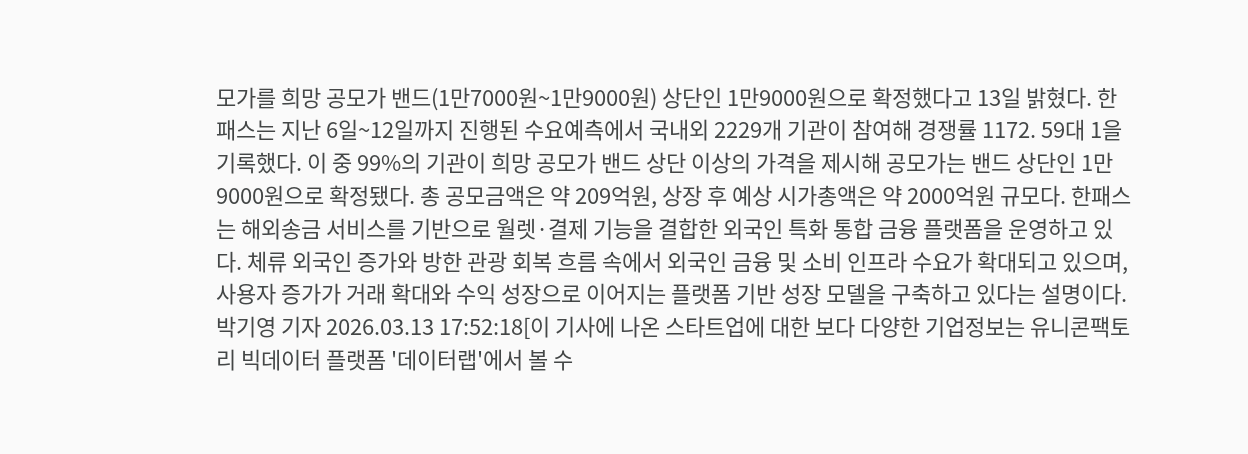모가를 희망 공모가 밴드(1만7000원~1만9000원) 상단인 1만9000원으로 확정했다고 13일 밝혔다. 한패스는 지난 6일~12일까지 진행된 수요예측에서 국내외 2229개 기관이 참여해 경쟁률 1172. 59대 1을 기록했다. 이 중 99%의 기관이 희망 공모가 밴드 상단 이상의 가격을 제시해 공모가는 밴드 상단인 1만9000원으로 확정됐다. 총 공모금액은 약 209억원, 상장 후 예상 시가총액은 약 2000억원 규모다. 한패스는 해외송금 서비스를 기반으로 월렛·결제 기능을 결합한 외국인 특화 통합 금융 플랫폼을 운영하고 있다. 체류 외국인 증가와 방한 관광 회복 흐름 속에서 외국인 금융 및 소비 인프라 수요가 확대되고 있으며, 사용자 증가가 거래 확대와 수익 성장으로 이어지는 플랫폼 기반 성장 모델을 구축하고 있다는 설명이다.
박기영 기자 2026.03.13 17:52:18[이 기사에 나온 스타트업에 대한 보다 다양한 기업정보는 유니콘팩토리 빅데이터 플랫폼 '데이터랩'에서 볼 수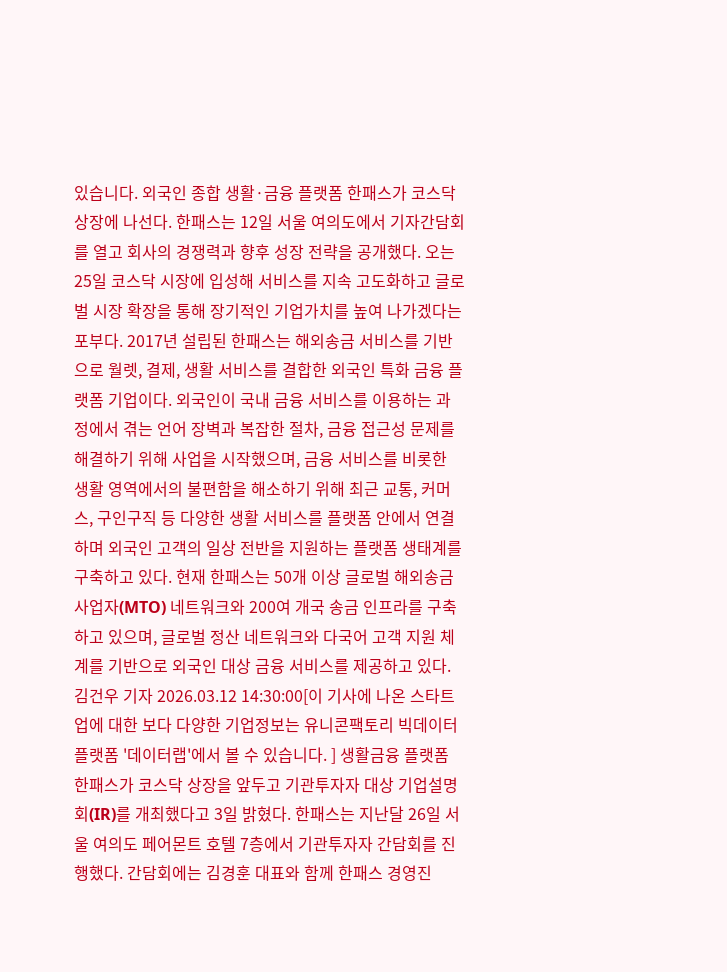있습니다. 외국인 종합 생활·금융 플랫폼 한패스가 코스닥 상장에 나선다. 한패스는 12일 서울 여의도에서 기자간담회를 열고 회사의 경쟁력과 향후 성장 전략을 공개했다. 오는 25일 코스닥 시장에 입성해 서비스를 지속 고도화하고 글로벌 시장 확장을 통해 장기적인 기업가치를 높여 나가겠다는 포부다. 2017년 설립된 한패스는 해외송금 서비스를 기반으로 월렛, 결제, 생활 서비스를 결합한 외국인 특화 금융 플랫폼 기업이다. 외국인이 국내 금융 서비스를 이용하는 과정에서 겪는 언어 장벽과 복잡한 절차, 금융 접근성 문제를 해결하기 위해 사업을 시작했으며, 금융 서비스를 비롯한 생활 영역에서의 불편함을 해소하기 위해 최근 교통, 커머스, 구인구직 등 다양한 생활 서비스를 플랫폼 안에서 연결하며 외국인 고객의 일상 전반을 지원하는 플랫폼 생태계를 구축하고 있다. 현재 한패스는 50개 이상 글로벌 해외송금사업자(MTO) 네트워크와 200여 개국 송금 인프라를 구축하고 있으며, 글로벌 정산 네트워크와 다국어 고객 지원 체계를 기반으로 외국인 대상 금융 서비스를 제공하고 있다.
김건우 기자 2026.03.12 14:30:00[이 기사에 나온 스타트업에 대한 보다 다양한 기업정보는 유니콘팩토리 빅데이터 플랫폼 '데이터랩'에서 볼 수 있습니다. ] 생활금융 플랫폼 한패스가 코스닥 상장을 앞두고 기관투자자 대상 기업설명회(IR)를 개최했다고 3일 밝혔다. 한패스는 지난달 26일 서울 여의도 페어몬트 호텔 7층에서 기관투자자 간담회를 진행했다. 간담회에는 김경훈 대표와 함께 한패스 경영진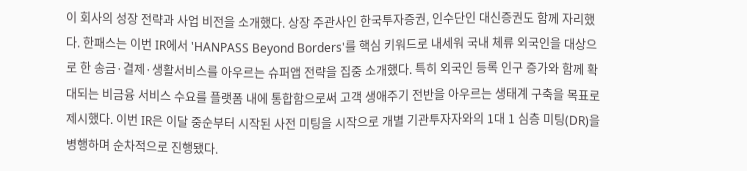이 회사의 성장 전략과 사업 비전을 소개했다. 상장 주관사인 한국투자증권, 인수단인 대신증권도 함께 자리했다. 한패스는 이번 IR에서 'HANPASS Beyond Borders'를 핵심 키워드로 내세워 국내 체류 외국인을 대상으로 한 송금·결제·생활서비스를 아우르는 슈퍼앱 전략을 집중 소개했다. 특히 외국인 등록 인구 증가와 함께 확대되는 비금융 서비스 수요를 플랫폼 내에 통합함으로써 고객 생애주기 전반을 아우르는 생태계 구축을 목표로 제시했다. 이번 IR은 이달 중순부터 시작된 사전 미팅을 시작으로 개별 기관투자자와의 1대 1 심층 미팅(DR)을 병행하며 순차적으로 진행됐다.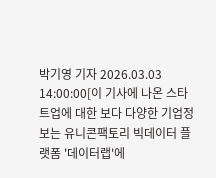박기영 기자 2026.03.03 14:00:00[이 기사에 나온 스타트업에 대한 보다 다양한 기업정보는 유니콘팩토리 빅데이터 플랫폼 '데이터랩'에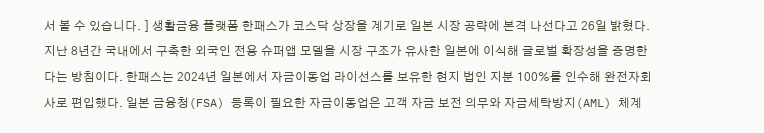서 볼 수 있습니다. ] 생활금융 플랫폼 한패스가 코스닥 상장을 계기로 일본 시장 공략에 본격 나선다고 26일 밝혔다. 지난 8년간 국내에서 구축한 외국인 전용 슈퍼앱 모델을 시장 구조가 유사한 일본에 이식해 글로벌 확장성을 증명한다는 방침이다. 한패스는 2024년 일본에서 자금이동업 라이선스를 보유한 현지 법인 지분 100%를 인수해 완전자회사로 편입했다. 일본 금융청(FSA) 등록이 필요한 자금이동업은 고객 자금 보전 의무와 자금세탁방지(AML) 체계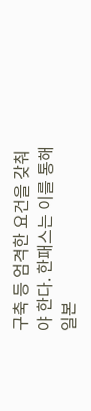구축 등 엄격한 요건을 갖춰야 한다. 한패스는 이를 통해 일본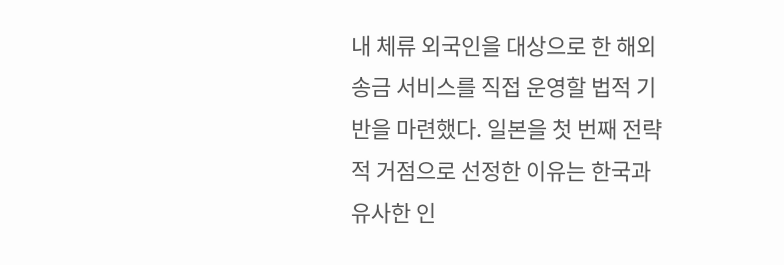내 체류 외국인을 대상으로 한 해외 송금 서비스를 직접 운영할 법적 기반을 마련했다. 일본을 첫 번째 전략적 거점으로 선정한 이유는 한국과 유사한 인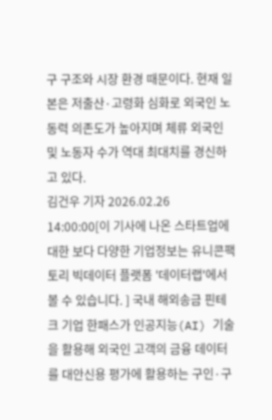구 구조와 시장 환경 때문이다. 현재 일본은 저출산·고령화 심화로 외국인 노동력 의존도가 높아지며 체류 외국인 및 노동자 수가 역대 최대치를 경신하고 있다.
김건우 기자 2026.02.26 14:00:00[이 기사에 나온 스타트업에 대한 보다 다양한 기업정보는 유니콘팩토리 빅데이터 플랫폼 '데이터랩'에서 볼 수 있습니다. ] 국내 해외송금 핀테크 기업 한패스가 인공지능(AI) 기술을 활용해 외국인 고객의 금융 데이터를 대안신용 평가에 활용하는 구인·구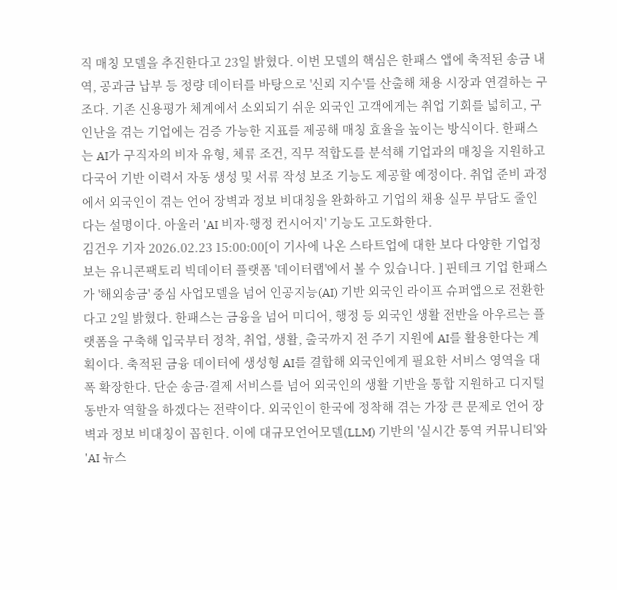직 매칭 모델을 추진한다고 23일 밝혔다. 이번 모델의 핵심은 한패스 앱에 축적된 송금 내역, 공과금 납부 등 정량 데이터를 바탕으로 '신뢰 지수'를 산출해 채용 시장과 연결하는 구조다. 기존 신용평가 체계에서 소외되기 쉬운 외국인 고객에게는 취업 기회를 넓히고, 구인난을 겪는 기업에는 검증 가능한 지표를 제공해 매칭 효율을 높이는 방식이다. 한패스는 AI가 구직자의 비자 유형, 체류 조건, 직무 적합도를 분석해 기업과의 매칭을 지원하고 다국어 기반 이력서 자동 생성 및 서류 작성 보조 기능도 제공할 예정이다. 취업 준비 과정에서 외국인이 겪는 언어 장벽과 정보 비대칭을 완화하고 기업의 채용 실무 부담도 줄인다는 설명이다. 아울러 'AI 비자·행정 컨시어지' 기능도 고도화한다.
김건우 기자 2026.02.23 15:00:00[이 기사에 나온 스타트업에 대한 보다 다양한 기업정보는 유니콘팩토리 빅데이터 플랫폼 '데이터랩'에서 볼 수 있습니다. ] 핀테크 기업 한패스가 '해외송금' 중심 사업모델을 넘어 인공지능(AI) 기반 외국인 라이프 슈퍼앱으로 전환한다고 2일 밝혔다. 한패스는 금융을 넘어 미디어, 행정 등 외국인 생활 전반을 아우르는 플랫폼을 구축해 입국부터 정착, 취업, 생활, 출국까지 전 주기 지원에 AI를 활용한다는 계획이다. 축적된 금융 데이터에 생성형 AI를 결합해 외국인에게 필요한 서비스 영역을 대폭 확장한다. 단순 송금·결제 서비스를 넘어 외국인의 생활 기반을 통합 지원하고 디지털 동반자 역할을 하겠다는 전략이다. 외국인이 한국에 정착해 겪는 가장 큰 문제로 언어 장벽과 정보 비대칭이 꼽힌다. 이에 대규모언어모델(LLM) 기반의 '실시간 통역 커뮤니티'와 'AI 뉴스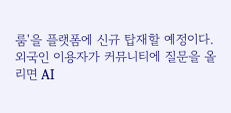룸'을 플랫폼에 신규 탑재할 예정이다. 외국인 이용자가 커뮤니티에 질문을 올리면 AI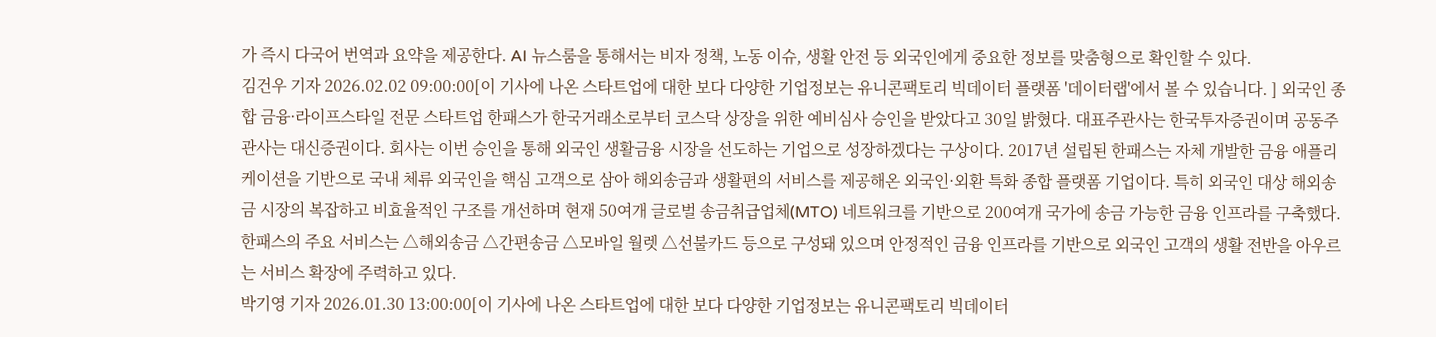가 즉시 다국어 번역과 요약을 제공한다. AI 뉴스룸을 통해서는 비자 정책, 노동 이슈, 생활 안전 등 외국인에게 중요한 정보를 맞춤형으로 확인할 수 있다.
김건우 기자 2026.02.02 09:00:00[이 기사에 나온 스타트업에 대한 보다 다양한 기업정보는 유니콘팩토리 빅데이터 플랫폼 '데이터랩'에서 볼 수 있습니다. ] 외국인 종합 금융·라이프스타일 전문 스타트업 한패스가 한국거래소로부터 코스닥 상장을 위한 예비심사 승인을 받았다고 30일 밝혔다. 대표주관사는 한국투자증권이며 공동주관사는 대신증권이다. 회사는 이번 승인을 통해 외국인 생활금융 시장을 선도하는 기업으로 성장하겠다는 구상이다. 2017년 설립된 한패스는 자체 개발한 금융 애플리케이션을 기반으로 국내 체류 외국인을 핵심 고객으로 삼아 해외송금과 생활편의 서비스를 제공해온 외국인·외환 특화 종합 플랫폼 기업이다. 특히 외국인 대상 해외송금 시장의 복잡하고 비효율적인 구조를 개선하며 현재 50여개 글로벌 송금취급업체(MTO) 네트워크를 기반으로 200여개 국가에 송금 가능한 금융 인프라를 구축했다. 한패스의 주요 서비스는 △해외송금 △간편송금 △모바일 월렛 △선불카드 등으로 구성돼 있으며 안정적인 금융 인프라를 기반으로 외국인 고객의 생활 전반을 아우르는 서비스 확장에 주력하고 있다.
박기영 기자 2026.01.30 13:00:00[이 기사에 나온 스타트업에 대한 보다 다양한 기업정보는 유니콘팩토리 빅데이터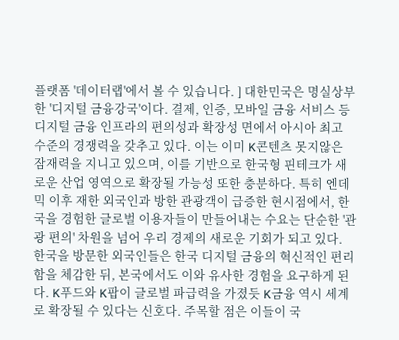플랫폼 '데이터랩'에서 볼 수 있습니다. ] 대한민국은 명실상부한 '디지털 금융강국'이다. 결제, 인증, 모바일 금융 서비스 등 디지털 금융 인프라의 편의성과 확장성 면에서 아시아 최고 수준의 경쟁력을 갖추고 있다. 이는 이미 K콘텐츠 못지않은 잠재력을 지니고 있으며, 이를 기반으로 한국형 핀테크가 새로운 산업 영역으로 확장될 가능성 또한 충분하다. 특히 엔데믹 이후 재한 외국인과 방한 관광객이 급증한 현시점에서, 한국을 경험한 글로벌 이용자들이 만들어내는 수요는 단순한 '관광 편의' 차원을 넘어 우리 경제의 새로운 기회가 되고 있다. 한국을 방문한 외국인들은 한국 디지털 금융의 혁신적인 편리함을 체감한 뒤, 본국에서도 이와 유사한 경험을 요구하게 된다. K푸드와 K팝이 글로벌 파급력을 가졌듯 K금융 역시 세계로 확장될 수 있다는 신호다. 주목할 점은 이들이 국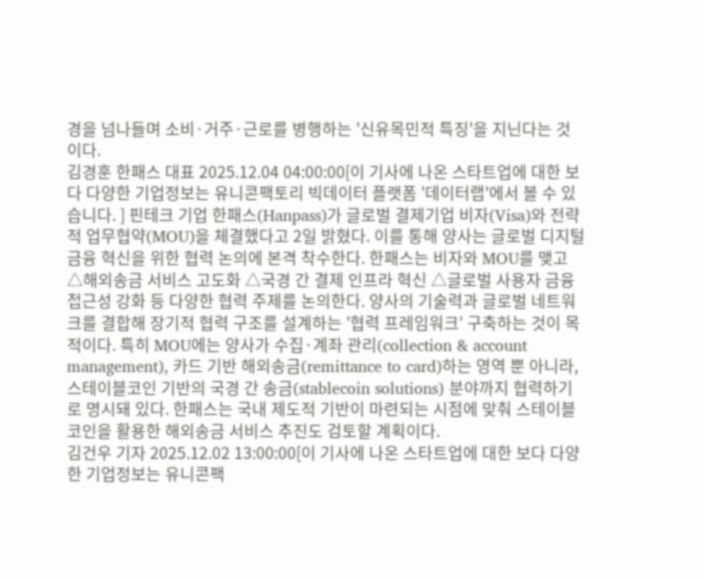경을 넘나들며 소비·거주·근로를 병행하는 '신유목민적 특징'을 지닌다는 것이다.
김경훈 한패스 대표 2025.12.04 04:00:00[이 기사에 나온 스타트업에 대한 보다 다양한 기업정보는 유니콘팩토리 빅데이터 플랫폼 '데이터랩'에서 볼 수 있습니다. ] 핀테크 기업 한패스(Hanpass)가 글로벌 결제기업 비자(Visa)와 전략적 업무협약(MOU)을 체결했다고 2일 밝혔다. 이를 통해 양사는 글로벌 디지털 금융 혁신을 위한 협력 논의에 본격 착수한다. 한패스는 비자와 MOU를 맺고 △해외송금 서비스 고도화 △국경 간 결제 인프라 혁신 △글로벌 사용자 금융 접근성 강화 등 다양한 협력 주제를 논의한다. 양사의 기술력과 글로벌 네트워크를 결합해 장기적 협력 구조를 설계하는 '협력 프레임워크' 구축하는 것이 목적이다. 특히 MOU에는 양사가 수집·계좌 관리(collection & account management), 카드 기반 해외송금(remittance to card)하는 영역 뿐 아니라, 스테이블코인 기반의 국경 간 송금(stablecoin solutions) 분야까지 협력하기로 명시돼 있다. 한패스는 국내 제도적 기반이 마련되는 시점에 맞춰 스테이블코인을 활용한 해외송금 서비스 추진도 검토할 계획이다.
김건우 기자 2025.12.02 13:00:00[이 기사에 나온 스타트업에 대한 보다 다양한 기업정보는 유니콘팩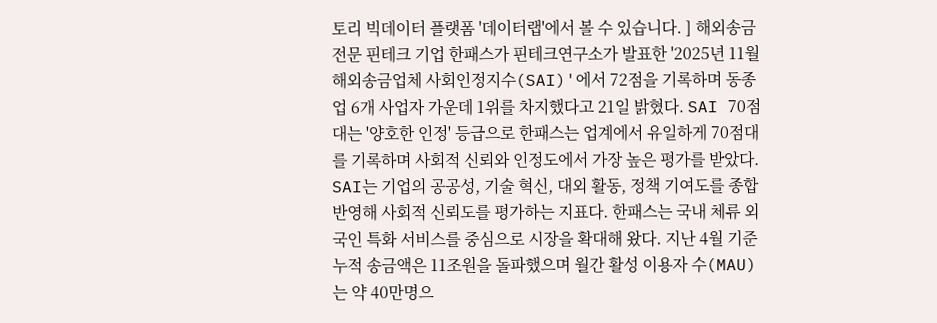토리 빅데이터 플랫폼 '데이터랩'에서 볼 수 있습니다. ] 해외송금 전문 핀테크 기업 한패스가 핀테크연구소가 발표한 '2025년 11월 해외송금업체 사회인정지수(SAI)'에서 72점을 기록하며 동종업 6개 사업자 가운데 1위를 차지했다고 21일 밝혔다. SAI 70점대는 '양호한 인정' 등급으로 한패스는 업계에서 유일하게 70점대를 기록하며 사회적 신뢰와 인정도에서 가장 높은 평가를 받았다. SAI는 기업의 공공성, 기술 혁신, 대외 활동, 정책 기여도를 종합 반영해 사회적 신뢰도를 평가하는 지표다. 한패스는 국내 체류 외국인 특화 서비스를 중심으로 시장을 확대해 왔다. 지난 4월 기준 누적 송금액은 11조원을 돌파했으며 월간 활성 이용자 수(MAU)는 약 40만명으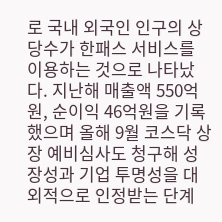로 국내 외국인 인구의 상당수가 한패스 서비스를 이용하는 것으로 나타났다. 지난해 매출액 550억원, 순이익 46억원을 기록했으며 올해 9월 코스닥 상장 예비심사도 청구해 성장성과 기업 투명성을 대외적으로 인정받는 단계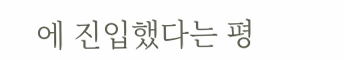에 진입했다는 평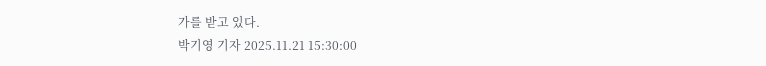가를 받고 있다.
박기영 기자 2025.11.21 15:30:00